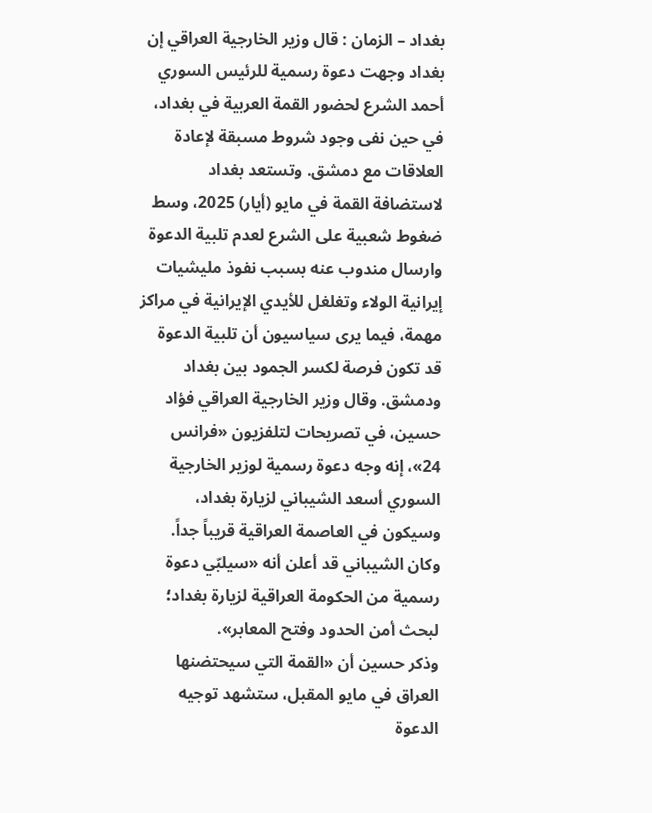بغداد – الزمان : قال وزير الخارجية العراقي إن بغداد وجهت دعوة رسمية للرئيس السوري أحمد الشرع لحضور القمة العربية في بغداد، في حين نفى وجود شروط مسبقة لإعادة العلاقات مع دمشق. وتستعد بغداد لاستضافة القمة في مايو (أيار) 2025، وسط ضغوط شعبية على الشرع لعدم تلبية الدعوة وارسال مندوب عنه بسبب نفوذ مليشيات إيرانية الولاء وتغلغل للأيدي الإيرانية في مراكز مهمة، فيما يرى سياسيون أن تلبية الدعوة قد تكون فرصة لكسر الجمود بين بغداد ودمشق. وقال وزير الخارجية العراقي فؤاد حسين، في تصريحات لتلفزيون «فرانس 24»، إنه وجه دعوة رسمية لوزير الخارجية السوري أسعد الشيباني لزيارة بغداد، وسيكون في العاصمة العراقية قريباً جداً. وكان الشيباني قد أعلن أنه «سيلبّي دعوة رسمية من الحكومة العراقية لزيارة بغداد؛ لبحث أمن الحدود وفتح المعابر».
وذكر حسين أن «القمة التي سيحتضنها العراق في مايو المقبل، ستشهد توجيه الدعوة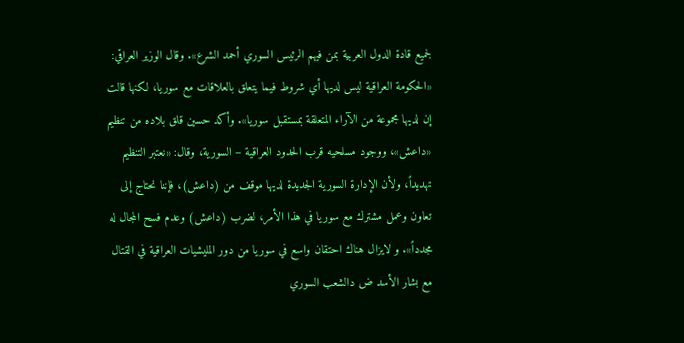لجميع قادة الدول العربية بمن فيهم الرئيس السوري أحمد الشرع». وقال الوزير العراقي: «الحكومة العراقية ليس لديها أي شروط فيما يتعلق بالعلاقات مع سوريا، لكنها قالت إن لديها مجموعة من الآراء المتعلقة بمستقبل سوريا». وأكد حسين قلق بلاده من تنظيم «داعش»، ووجود مسلحيه قرب الحدود العراقية – السورية، وقال: «نعتبر التنظيم تهديداً، ولأن الإدارة السورية الجديدة لديها موقف من (داعش)، فإننا نحتاج إلى تعاون وعمل مشترك مع سوريا في هذا الأمر، لضرب (داعش) وعدم فسح المجال له مجدداً». و لايزال هناك احتقان واسع في سوريا من دور المليشيات العراقية في القتال مع بشار الأسد ض دالشعب السوري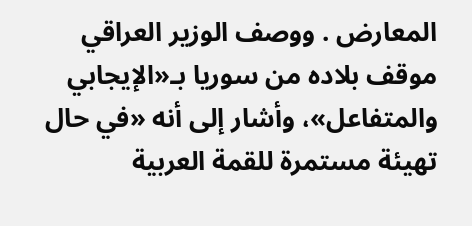المعارض . ووصف الوزير العراقي موقف بلاده من سوريا بـ«الإيجابي والمتفاعل»، وأشار إلى أنه «في حال تهيئة مستمرة للقمة العربية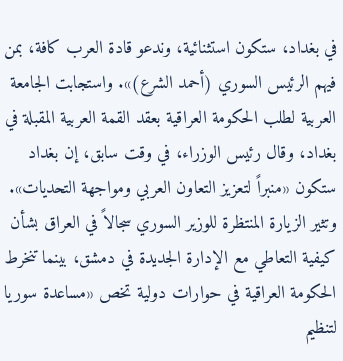في بغداد، ستكون استثنائية، وندعو قادة العرب كافة، بمن فيهم الرئيس السوري (أحمد الشرع)». واستجابت الجامعة العربية لطلب الحكومة العراقية بعقد القمة العربية المقبلة في بغداد، وقال رئيس الوزراء، في وقت سابق، إن بغداد ستكون «منبراً لتعزيز التعاون العربي ومواجهة التحديات».
وتثير الزيارة المنتظرة للوزير السوري سجالاً في العراق بشأن كيفية التعاطي مع الإدارة الجديدة في دمشق، بينما تنخرط الحكومة العراقية في حوارات دولية تخص «مساعدة سوريا لتنظيم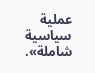عملية سياسية شاملة».